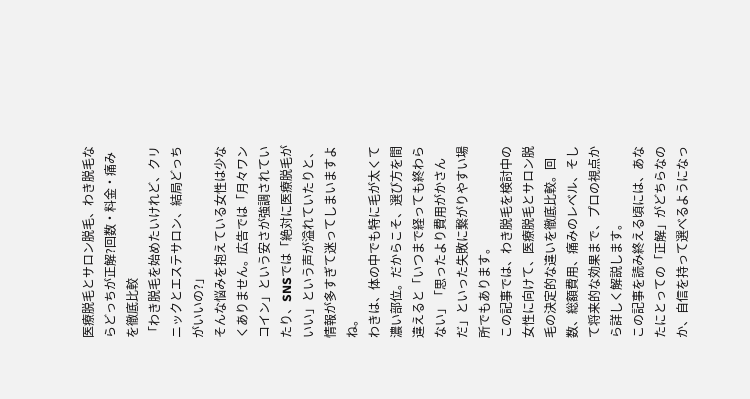医療脱毛とサロン脱毛、わき脱毛ならどっちが正解?回数・料金・痛みを徹底比較
「わき脱毛を始めたいけれど、クリニックとエステサロン、結局どっちがいいの?」
そんな悩みを抱えている女性は少なくありません。広告では「月々ワンコイン」という安さが強調されていたり、SNSでは「絶対に医療脱毛がいい」という声が溢れていたりと、情報が多すぎて迷ってしまいますよね。
わきは、体の中でも特に毛が太くて濃い部位。だからこそ、選び方を間違えると「いつまで経っても終わらない」「思ったより費用がかさんだ」といった失敗に繋がりやすい場所でもあります。
この記事では、わき脱毛を検討中の女性に向けて、医療脱毛とサロン脱毛の決定的な違いを徹底比較。回数、総額費用、痛みのレベル、そして将来的な効果まで、プロの視点から詳しく解説します。
この記事を読み終える頃には、あなたにとっての「正解」がどちらなのか、自信を持って選べるようになっ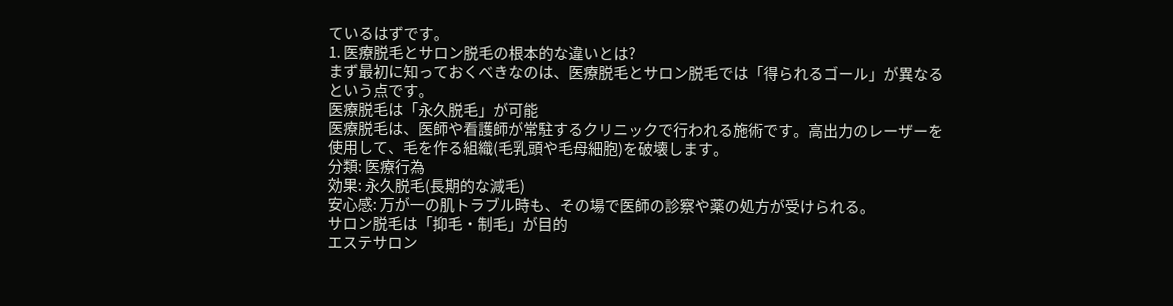ているはずです。
1. 医療脱毛とサロン脱毛の根本的な違いとは?
まず最初に知っておくべきなのは、医療脱毛とサロン脱毛では「得られるゴール」が異なるという点です。
医療脱毛は「永久脱毛」が可能
医療脱毛は、医師や看護師が常駐するクリニックで行われる施術です。高出力のレーザーを使用して、毛を作る組織(毛乳頭や毛母細胞)を破壊します。
分類: 医療行為
効果: 永久脱毛(長期的な減毛)
安心感: 万が一の肌トラブル時も、その場で医師の診察や薬の処方が受けられる。
サロン脱毛は「抑毛・制毛」が目的
エステサロン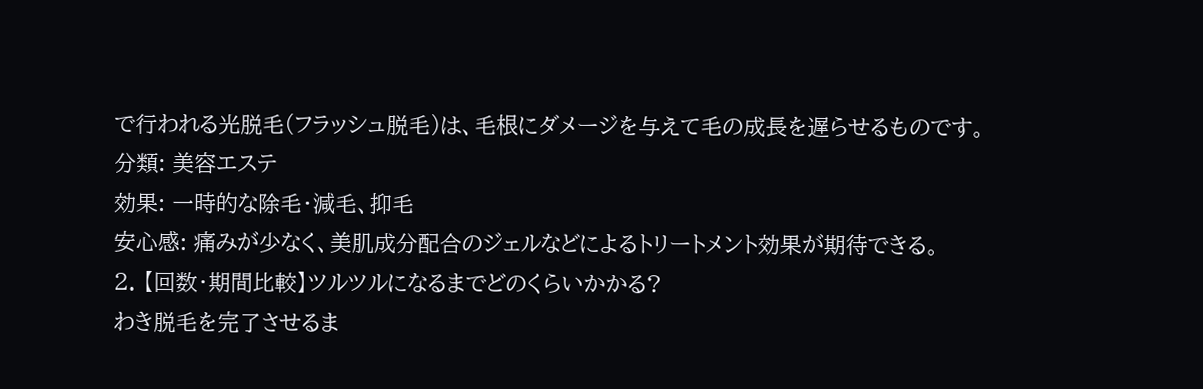で行われる光脱毛(フラッシュ脱毛)は、毛根にダメージを与えて毛の成長を遅らせるものです。
分類: 美容エステ
効果: 一時的な除毛・減毛、抑毛
安心感: 痛みが少なく、美肌成分配合のジェルなどによるトリートメント効果が期待できる。
2. 【回数・期間比較】ツルツルになるまでどのくらいかかる?
わき脱毛を完了させるま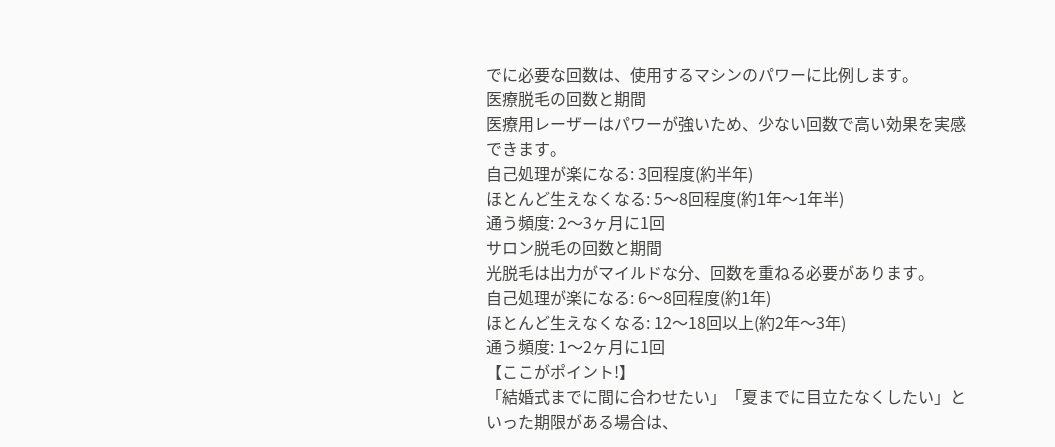でに必要な回数は、使用するマシンのパワーに比例します。
医療脱毛の回数と期間
医療用レーザーはパワーが強いため、少ない回数で高い効果を実感できます。
自己処理が楽になる: 3回程度(約半年)
ほとんど生えなくなる: 5〜8回程度(約1年〜1年半)
通う頻度: 2〜3ヶ月に1回
サロン脱毛の回数と期間
光脱毛は出力がマイルドな分、回数を重ねる必要があります。
自己処理が楽になる: 6〜8回程度(約1年)
ほとんど生えなくなる: 12〜18回以上(約2年〜3年)
通う頻度: 1〜2ヶ月に1回
【ここがポイント!】
「結婚式までに間に合わせたい」「夏までに目立たなくしたい」といった期限がある場合は、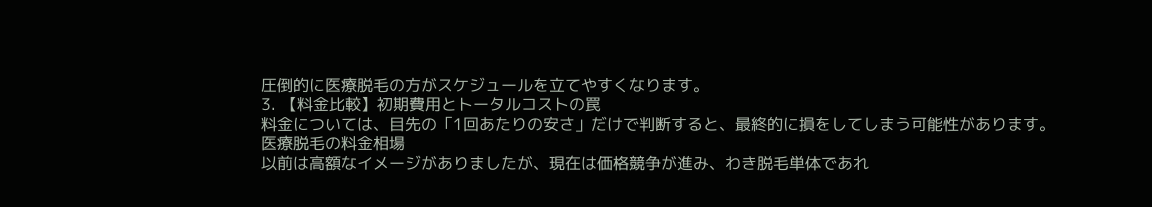圧倒的に医療脱毛の方がスケジュールを立てやすくなります。
3. 【料金比較】初期費用とトータルコストの罠
料金については、目先の「1回あたりの安さ」だけで判断すると、最終的に損をしてしまう可能性があります。
医療脱毛の料金相場
以前は高額なイメージがありましたが、現在は価格競争が進み、わき脱毛単体であれ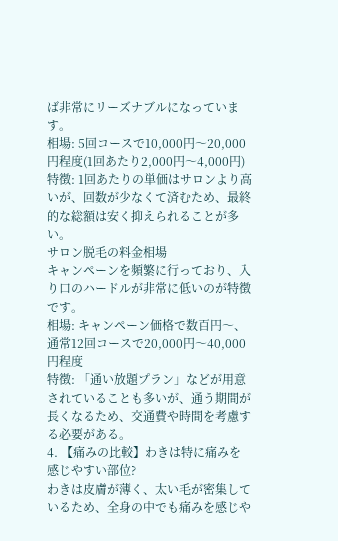ば非常にリーズナブルになっています。
相場: 5回コースで10,000円〜20,000円程度(1回あたり2,000円〜4,000円)
特徴: 1回あたりの単価はサロンより高いが、回数が少なくて済むため、最終的な総額は安く抑えられることが多い。
サロン脱毛の料金相場
キャンペーンを頻繁に行っており、入り口のハードルが非常に低いのが特徴です。
相場: キャンペーン価格で数百円〜、通常12回コースで20,000円〜40,000円程度
特徴: 「通い放題プラン」などが用意されていることも多いが、通う期間が長くなるため、交通費や時間を考慮する必要がある。
4. 【痛みの比較】わきは特に痛みを感じやすい部位?
わきは皮膚が薄く、太い毛が密集しているため、全身の中でも痛みを感じや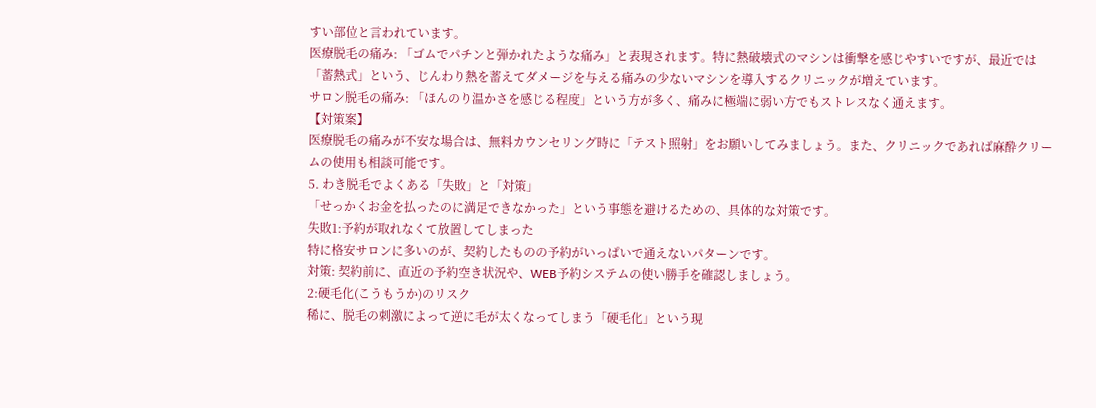すい部位と言われています。
医療脱毛の痛み: 「ゴムでパチンと弾かれたような痛み」と表現されます。特に熱破壊式のマシンは衝撃を感じやすいですが、最近では「蓄熱式」という、じんわり熱を蓄えてダメージを与える痛みの少ないマシンを導入するクリニックが増えています。
サロン脱毛の痛み: 「ほんのり温かさを感じる程度」という方が多く、痛みに極端に弱い方でもストレスなく通えます。
【対策案】
医療脱毛の痛みが不安な場合は、無料カウンセリング時に「テスト照射」をお願いしてみましょう。また、クリニックであれば麻酔クリームの使用も相談可能です。
5. わき脱毛でよくある「失敗」と「対策」
「せっかくお金を払ったのに満足できなかった」という事態を避けるための、具体的な対策です。
失敗1:予約が取れなくて放置してしまった
特に格安サロンに多いのが、契約したものの予約がいっぱいで通えないパターンです。
対策: 契約前に、直近の予約空き状況や、WEB予約システムの使い勝手を確認しましょう。
2:硬毛化(こうもうか)のリスク
稀に、脱毛の刺激によって逆に毛が太くなってしまう「硬毛化」という現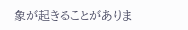象が起きることがありま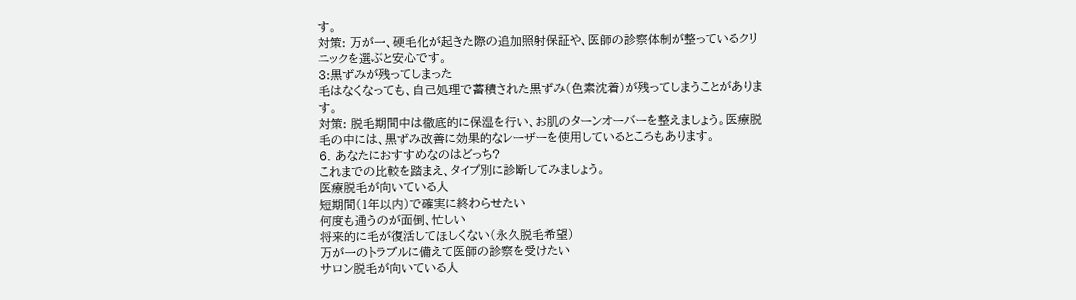す。
対策: 万が一、硬毛化が起きた際の追加照射保証や、医師の診察体制が整っているクリニックを選ぶと安心です。
3:黒ずみが残ってしまった
毛はなくなっても、自己処理で蓄積された黒ずみ(色素沈着)が残ってしまうことがあります。
対策: 脱毛期間中は徹底的に保湿を行い、お肌のターンオーバーを整えましょう。医療脱毛の中には、黒ずみ改善に効果的なレーザーを使用しているところもあります。
6. あなたにおすすめなのはどっち?
これまでの比較を踏まえ、タイプ別に診断してみましょう。
医療脱毛が向いている人
短期間(1年以内)で確実に終わらせたい
何度も通うのが面倒、忙しい
将来的に毛が復活してほしくない(永久脱毛希望)
万が一のトラブルに備えて医師の診察を受けたい
サロン脱毛が向いている人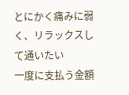とにかく痛みに弱く、リラックスして通いたい
一度に支払う金額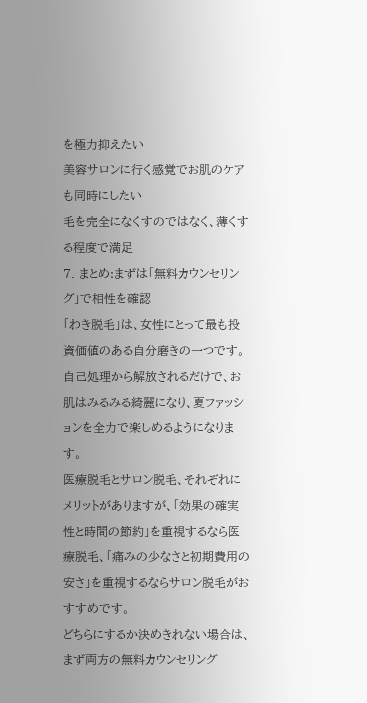を極力抑えたい
美容サロンに行く感覚でお肌のケアも同時にしたい
毛を完全になくすのではなく、薄くする程度で満足
7. まとめ:まずは「無料カウンセリング」で相性を確認
「わき脱毛」は、女性にとって最も投資価値のある自分磨きの一つです。自己処理から解放されるだけで、お肌はみるみる綺麗になり、夏ファッションを全力で楽しめるようになります。
医療脱毛とサロン脱毛、それぞれにメリットがありますが、「効果の確実性と時間の節約」を重視するなら医療脱毛、「痛みの少なさと初期費用の安さ」を重視するならサロン脱毛がおすすめです。
どちらにするか決めきれない場合は、まず両方の無料カウンセリング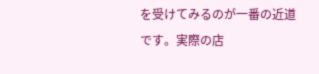を受けてみるのが一番の近道です。実際の店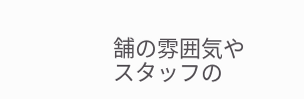舗の雰囲気やスタッフの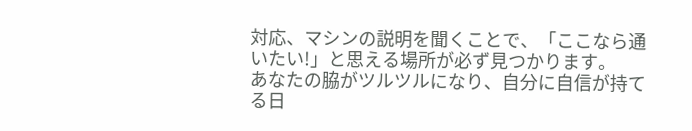対応、マシンの説明を聞くことで、「ここなら通いたい!」と思える場所が必ず見つかります。
あなたの脇がツルツルになり、自分に自信が持てる日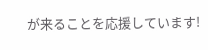が来ることを応援しています!